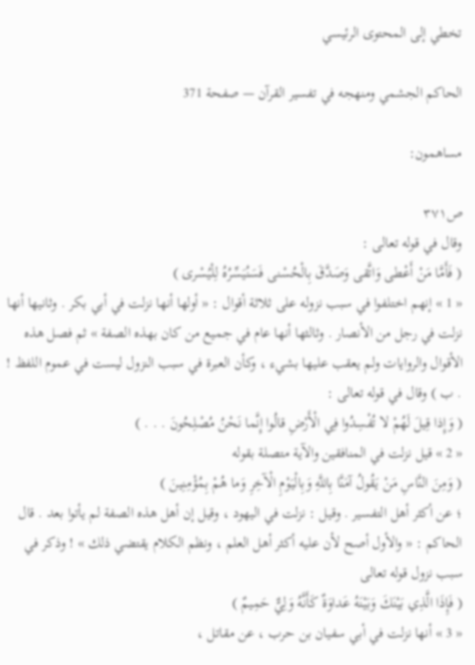تخطي إلى المحتوى الرئيسي

الحاكم الجشمي ومنهجه في تفسير القرآن — صفحة 371

مساهمون:

ص٣٧١
وقال في قوله تعالى :
( فَأَمَّا مَنْ أَعْطى وَاتَّقى وَصَدَّقَ بِالْحُسْنى فَسَنُيَسِّرُهُ لِلْيُسْرى )
« 1 » إنهم اختلفوا في سبب نزوله على ثلاثة أقوال : « أولها أنها نزلت في أبي بكر . وثانيها أنها نزلت في رجل من الأنصار . وثالثها أنها عام في جميع من كان بهذه الصفة » ثم فصل هذه الأقوال والروايات ولم يعقب عليها بشيء ، وكأن العبرة في سبب النزول ليست في عموم اللفظ ! . ب ) وقال في قوله تعالى :
( وَإِذا قِيلَ لَهُمْ لا تُفْسِدُوا فِي الْأَرْضِ قالُوا إِنَّما نَحْنُ مُصْلِحُونَ . . . )
« 2 » قيل نزلت في المنافقين والآية متصلة بقوله
( وَمِنَ النَّاسِ مَنْ يَقُولُ آمَنَّا بِاللَّهِ وَبِالْيَوْمِ الْآخِرِ وَما هُمْ بِمُؤْمِنِينَ )
؛ عن أكثر أهل التفسير . وقيل : نزلت في اليهود ، وقيل إن أهل هذه الصفة لم يأتوا بعد . قال الحاكم : « والأول أصح لأن عليه أكثر أهل العلم ، ونظم الكلام يقتضي ذلك » ! وذكر في سبب نزول قوله تعالى
( فَإِذَا الَّذِي بَيْنَكَ وَبَيْنَهُ عَداوَةٌ كَأَنَّهُ وَلِيٌّ حَمِيمٌ )
« 3 » أنها نزلت في أبي سفيان بن حرب ، عن مقاتل ،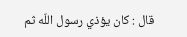قال : كان يؤذي رسول اللّه ثم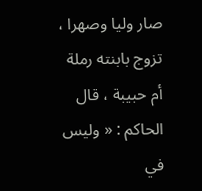صار وليا وصهرا ، تزوج بابنته رملة أم حبيبة ، قال الحاكم : « وليس في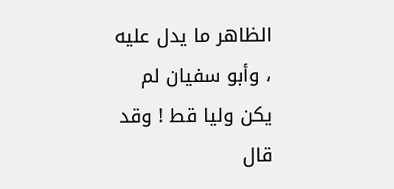الظاهر ما يدل عليه ، وأبو سفيان لم يكن وليا قط ! وقد قال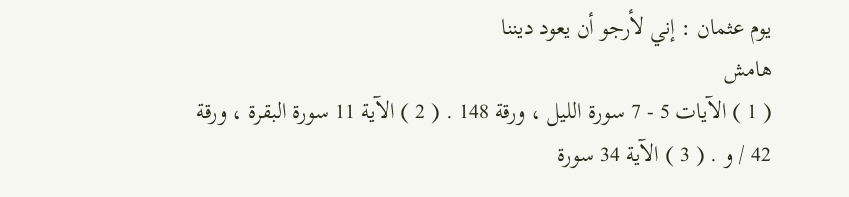يوم عثمان : إني لأرجو أن يعود ديننا
هامش
( 1 ) الآيات 5 - 7 سورة الليل ، ورقة 148 . ( 2 ) الآية 11 سورة البقرة ، ورقة 42 / و . ( 3 ) الآية 34 سورة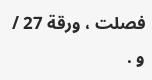فصلت ، ورقة 27 / و .